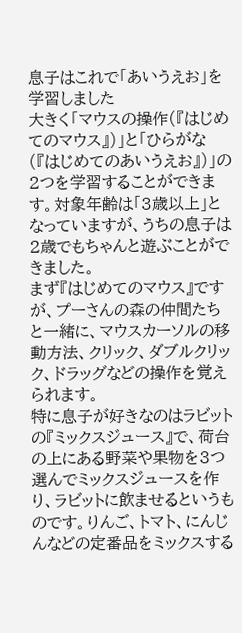息子はこれで「あいうえお」を学習しました
大きく「マウスの操作(『はじめてのマウス』)」と「ひらがな(『はじめてのあいうえお』)」の2つを学習することができます。対象年齢は「3歳以上」となっていますが、うちの息子は2歳でもちゃんと遊ぶことができました。
まず『はじめてのマウス』ですが、プーさんの森の仲間たちと一緒に、マウスカーソルの移動方法、クリック、ダブルクリック、ドラッグなどの操作を覚えられます。
特に息子が好きなのはラビットの『ミックスジュース』で、荷台の上にある野菜や果物を3つ選んでミックスジュースを作り、ラビットに飲ませるというものです。りんご、トマト、にんじんなどの定番品をミックスする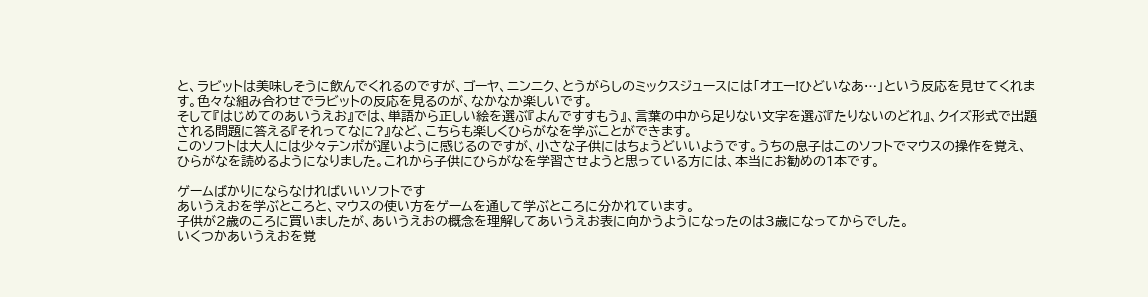と、ラビットは美味しそうに飲んでくれるのですが、ゴーヤ、ニンニク、とうがらしのミックスジュースには「オエー!ひどいなあ…」という反応を見せてくれます。色々な組み合わせでラビットの反応を見るのが、なかなか楽しいです。
そして『はじめてのあいうえお』では、単語から正しい絵を選ぶ『よんですすもう』、言葉の中から足りない文字を選ぶ『たりないのどれ』、クイズ形式で出題される問題に答える『それってなに?』など、こちらも楽しくひらがなを学ぶことができます。
このソフトは大人には少々テンポが遅いように感じるのですが、小さな子供にはちょうどいいようです。うちの息子はこのソフトでマウスの操作を覚え、ひらがなを読めるようになりました。これから子供にひらがなを学習させようと思っている方には、本当にお勧めの1本です。

ゲームばかりにならなければいいソフトです
あいうえおを学ぶところと、マウスの使い方をゲームを通して学ぶところに分かれています。
子供が2歳のころに買いましたが、あいうえおの概念を理解してあいうえお表に向かうようになったのは3歳になってからでした。
いくつかあいうえおを覚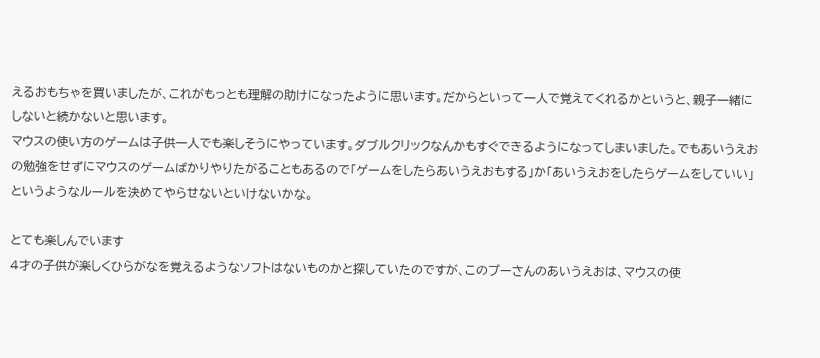えるおもちゃを買いましたが、これがもっとも理解の助けになったように思います。だからといって一人で覚えてくれるかというと、親子一緒にしないと続かないと思います。
マウスの使い方のゲームは子供一人でも楽しそうにやっています。ダブルクリックなんかもすぐできるようになってしまいました。でもあいうえおの勉強をせずにマウスのゲームばかりやりたがることもあるので「ゲームをしたらあいうえおもする」か「あいうえおをしたらゲームをしていい」というようなルールを決めてやらせないといけないかな。

とても楽しんでいます
4才の子供が楽しくひらがなを覚えるようなソフトはないものかと探していたのですが、このプーさんのあいうえおは、マウスの使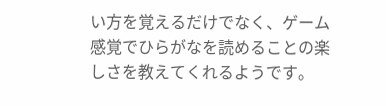い方を覚えるだけでなく、ゲーム感覚でひらがなを読めることの楽しさを教えてくれるようです。